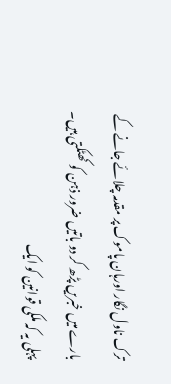ترک ناول نگار اورہان پاموک پر مقدمہ چلائے جانے کے بارے میں خبریں پڑھ کر دو باتیں ضرور ذہن کو کھٹکتی ہیں۔ پہلی یہ کہ ملکی قوانین کو ایک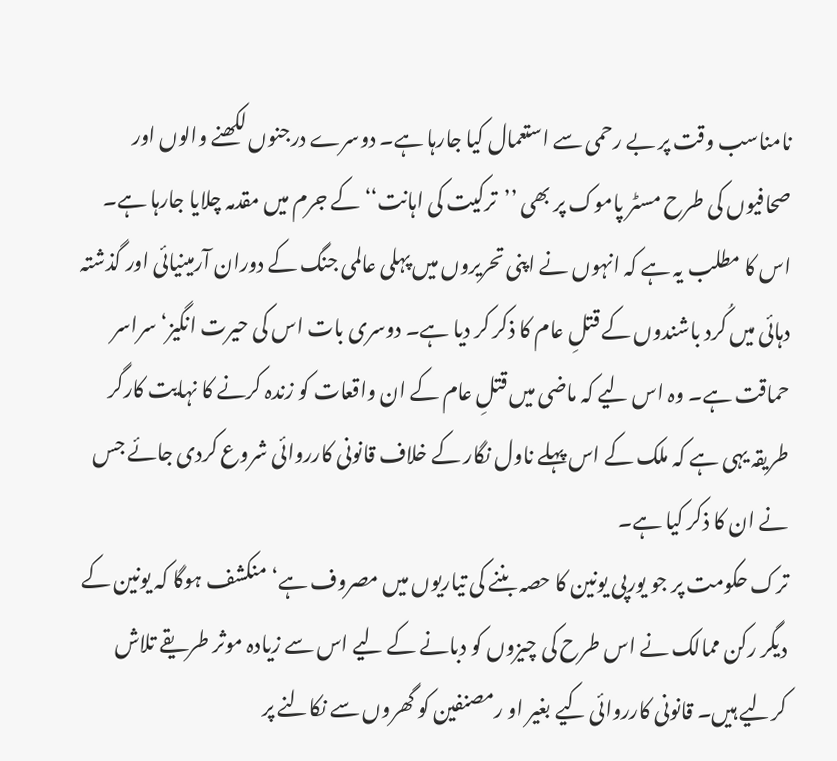نامناسب وقت پر بے رحمی سے استعمال کیا جارہا ہے۔ دوسرے درجنوں لکھنے والوں اور صحافیوں کی طرح مسٹر پاموک پر بھی ’’ترکیت کی اہانت‘‘ کے جرم میں مقدمہ چلایا جارہا ہے۔ اس کا مطلب یہ ہے کہ انہوں نے اپنی تحریروں میں پہلی عالمی جنگ کے دوران آرمینیائی اور گذشتہ دہائی میں کُرد باشندوں کے قتلِ عام کا ذکر کر دیا ہے۔ دوسری بات اس کی حیرت انگیز‘ سراسر حماقت ہے۔ وہ اس لیے کہ ماضی میں قتلِ عام کے ان واقعات کو زندہ کرنے کا نہایت کارگر طریقہ یہی ہے کہ ملک کے اس پہلے ناول نگار کے خلاف قانونی کارروائی شروع کردی جائے جس نے ان کا ذکر کیا ہے۔
ترک حکومت پر جو یورپی یونین کا حصہ بننے کی تیاریوں میں مصروف ہے‘ منکشف ہوگا کہ یونین کے دیگر رکن ممالک نے اس طرح کی چیزوں کو دبانے کے لیے اس سے زیادہ موثر طریقے تلاش کرلیے ہیں۔ قانونی کارروائی کیے بغیر او رمصنفین کو گھروں سے نکالنے پر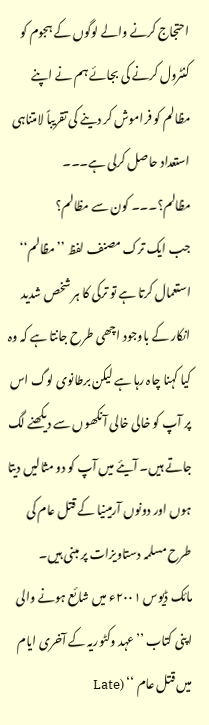احتجاج کرنے والے لوگوں کے ہجوم کو کنٹرول کرنے کی بجائے ہم نے اپنے مظالم کو فراموش کر دینے کی تقریباً لامتناہی استعداد حاصل کرلی ہے۔۔۔ مظالم؟۔۔۔ کون سے مظالم؟
جب ایک ترک مصنف لفظ ’’مظالم‘‘ استعمال کرتا ہے تو ترکی کا ہر شخص شدید انکار کے باوجود اچھی طرح جانتا ہے کہ وہ کیا کہنا چاہ رہا ہے لیکن برطانوی لوگ اس پر آپ کو خالی خالی آنکھوں سے دیکھنے لگ جاتے ہیں۔ آیئے میں آپ کو دو مثالیں دیتا ہوں اور دونوں آرمینیا کے قتل عام کی طرح مسلمہ دستاویزات پر مبنی ہیں۔
مائک ڈیوس ۲۰۰۱ء میں شائع ہونے والی اپنی کتاب ’’عہد وکٹوریہ کے آخری ایام میں قتل عام ‘‘ (Late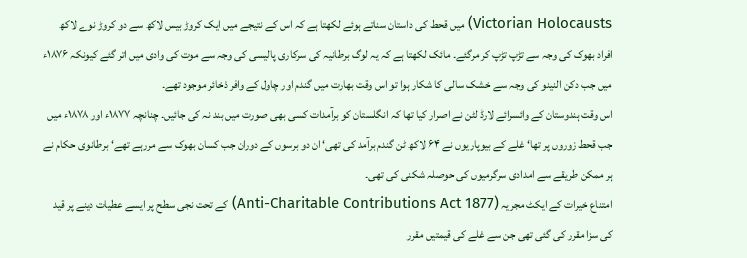Victorian Holocausts) میں قحط کی داستان سناتے ہوئے لکھتا ہے کہ اس کے نتیجے میں ایک کروڑ بیس لاکھ سے دو کروڑ نوے لاکھ افراد بھوک کی وجہ سے تڑپ تڑپ کر مرگئے۔ مائک لکھتا ہے کہ یہ لوگ برطانیہ کی سرکاری پالیسی کی وجہ سے موت کی وادی میں اتر گئے کیونکہ ۱۸۷۶ء میں جب دکن النینو کی وجہ سے خشک سالی کا شکار ہوا تو اس وقت بھارت میں گندم اور چاول کے وافر ذخائر موجود تھے۔
اس وقت ہندوستان کے وائسرائے لارڈ لٹن نے اصرار کیا تھا کہ انگلستان کو برآمدات کسی بھی صورت میں بند نہ کی جائیں۔ چنانچہ ۱۸۷۷ء اور ۱۸۷۸ء میں جب قحط زوروں پر تھا‘ غلے کے بیوپاریوں نے ۶۴ لاکھ ٹن گندم برآمد کی تھی‘ ان دو برسوں کے دوران جب کسان بھوک سے مررہے تھے‘ برطانوی حکام نے ہر ممکن طریقے سے امدادی سرگرمیوں کی حوصلہ شکنی کی تھی۔
امتناع خیرات کے ایکٹ مجریہ (Anti-Charitable Contributions Act 1877) کے تحت نجی سطح پر ایسے عطیات دینے پر قید کی سزا مقرر کی گئی تھی جن سے غلے کی قیمتیں مقرر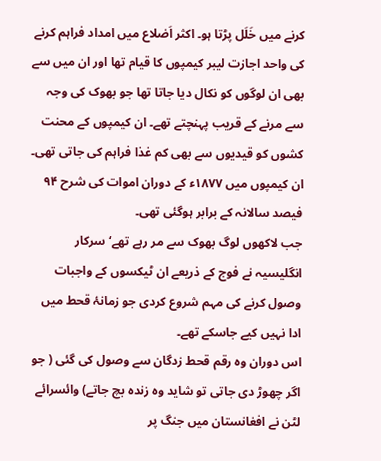کرنے میں خَلَل پڑتا ہو۔ اکثر اَضلاع میں امداد فراہم کرنے کی واحد اجازت لیبر کیمپوں کا قیام تھا اور ان میں سے بھی ان لوگوں کو نکال دیا جاتا تھا جو بھوک کی وجہ سے مرنے کے قریب پہنچتے تھے۔ ان کیمپوں کے محنت کشوں کو قیدیوں سے بھی کم غذا فراہم کی جاتی تھی۔
ان کیمپوں میں ۱۸۷۷ء کے دوران اموات کی شرح ۹۴ فیصد سالانہ کے برابر ہوگئی تھی۔
جب لاکھوں لوگ بھوک سے مر رہے تھے‘ سرکار انگلیسیہ نے فوج کے ذریعے ان ٹیکسوں کے واجبات وصول کرنے کی مہم شروع کردی جو زمانۂ قحط میں ادا نہیں کیے جاسکے تھے۔
اس دوران وہ رقم قحط زدگان سے وصول کی گئی ( جو اگر چھوڑ دی جاتی تو شاید وہ زندہ بچ جاتے) وائسرائے لٹن نے افغانستان میں جنگ پر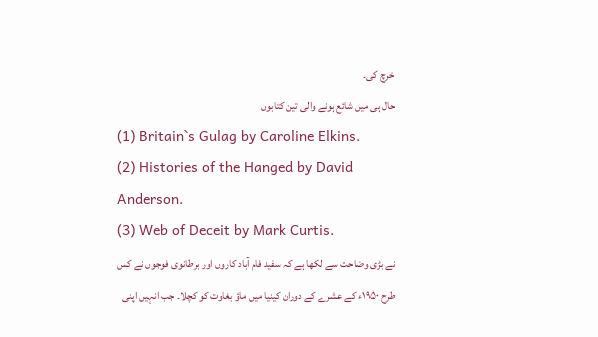خرچ کی۔
حال ہی میں شائع ہونے والی تین کتابوں
(1) Britain`s Gulag by Caroline Elkins.
(2) Histories of the Hanged by David Anderson.
(3) Web of Deceit by Mark Curtis.
نے بڑی وضاحت سے لکھا ہے کہ سفید فام آباد کاروں اور برطانوی فوجوں نے کس طرح ۱۹۵۰ء کے عشرے کے دوران کینیا میں ماؤ بغاوت کو کچلا۔ جب انہیں اپنی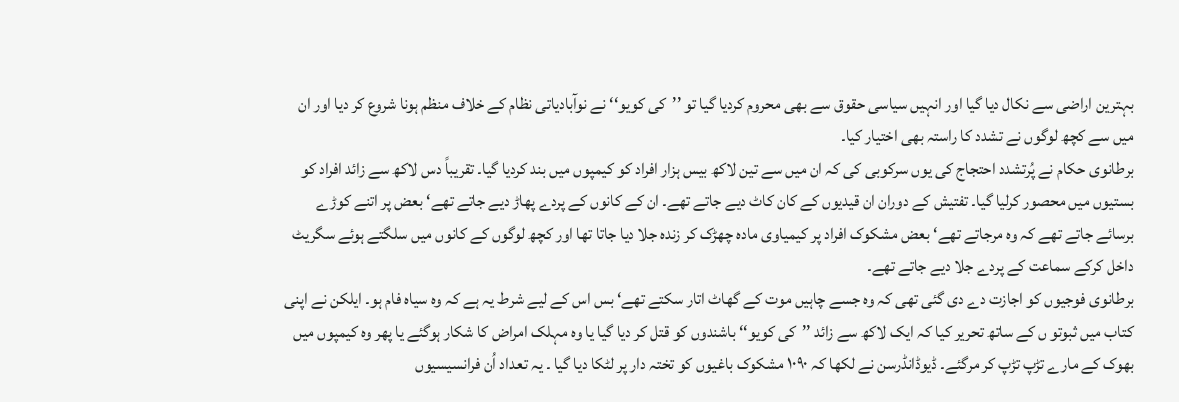بہترین اراضی سے نکال دیا گیا اور انہیں سیاسی حقوق سے بھی محروم کردیا گیا تو ’’کی کویو‘‘ نے نوآبادیاتی نظام کے خلاف منظم ہونا شروع کر دیا اور ان میں سے کچھ لوگوں نے تشدد کا راستہ بھی اختیار کیا۔
برطانوی حکام نے پُرتشدد احتجاج کی یوں سرکوبی کی کہ ان میں سے تین لاکھ بیس ہزار افراد کو کیمپوں میں بند کردیا گیا۔ تقریباً دس لاکھ سے زائد افراد کو بستیوں میں محصور کرلیا گیا۔ تفتیش کے دوران ان قیدیوں کے کان کاٹ دیے جاتے تھے۔ ان کے کانوں کے پردے پھاڑ دیے جاتے تھے‘ بعض پر اتنے کوڑے برسائے جاتے تھے کہ وہ مرجاتے تھے‘ بعض مشکوک افراد پر کیمیاوی مادہ چھڑک کر زندہ جلا دیا جاتا تھا اور کچھ لوگوں کے کانوں میں سلگتے ہوئے سگریٹ داخل کرکے سماعت کے پردے جلا دیے جاتے تھے۔
برطانوی فوجیوں کو اجازت دے دی گئی تھی کہ وہ جسے چاہیں موت کے گھاٹ اتار سکتے تھے‘ بس اس کے لیے شرط یہ ہے کہ وہ سیاہ فام ہو۔ ایلکن نے اپنی کتاب میں ثبوتو ں کے ساتھ تحریر کیا کہ ایک لاکھ سے زائد ’’کی کویو‘‘ باشندوں کو قتل کر دیا گیا یا وہ مہلک امراض کا شکار ہوگئے یا پھر وہ کیمپوں میں بھوک کے مارے تڑپ تڑپ کر مرگئے۔ ڈیوڈانڈرسن نے لکھا کہ ۱۰۹۰ مشکوک باغیوں کو تختہ دار پر لٹکا دیا گیا ۔ یہ تعداد اُن فرانسیسیوں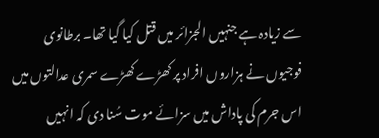سے زیادہ ہے جنہیں الجزائر میں قتل کیا گیا تھا۔ برطانوی فوجیوں نے ہزاروں افراد پر کھڑے کھڑے سمری عدالتوں میں اس جرم کی پاداش میں سزائے موت سُنا دی کہ انہیں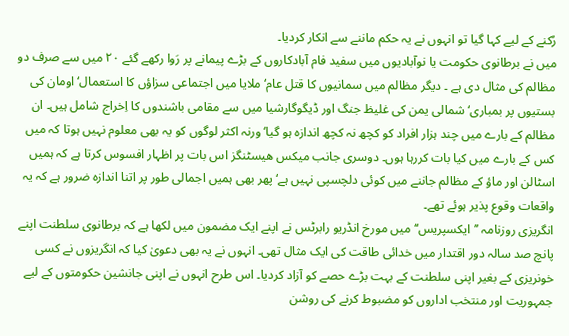رُکنے کے لیے کہا گیا تو انہوں نے یہ حکم ماننے سے انکار کردیا۔
میں نے برطانوی حکومت یا نوآبادیوں میں سفید فام آبادکاروں کے بڑے پیمانے پر رَوا رکھے گئے ۲۰ میں سے صرف دو مظالم کی مثال دی ہے ۔ دیگر مظالم میں سمانیوں کا قتل عام‘ ملایا میں اجتماعی سزاؤں کا استعمال‘ اومان کی بستیوں پر بمباری‘ شمالی یمن کی غلیظ جنگ اور ڈیگوگارشیا میں سے مقامی باشندوں کا اِخراج شامل ہیں۔ ان مظالم کے بارے میں چند ہزار افراد کو کچھ نہ کچھ اندازہ ہو گیا‘ ورنہ اکثر لوگوں کو یہ بھی معلوم نہیں ہوتا کہ میں کس کے بارے میں کیا بات کررہا ہوں۔ دوسری جانب میکس ھیسٹنگز اس بات پر اظہار افسوس کرتا ہے کہ ہمیں اسٹالن اور ماؤ کے مظالم جاننے میں کوئی دلچسپی نہیں ہے‘ پھر بھی ہمیں اجمالی طور پر اتنا اندازہ ضرور ہے کہ یہ واقعات وقوع پذیر ہوئے تھے۔
انگریزی روزنامہ ’’ایکسپریس‘‘ میں مورخ انڈریو رابرٹس نے اپنے ایک مضمون میں لکھا ہے کہ برطانوی سلطنت اپنے پانچ صد سالہ دور اقتدار میں خدائی طاقت کی ایک مثال تھی۔ انہوں نے یہ بھی دعویٰ کیا کہ انگریزوں نے کسی خونریزی کے بغیر اپنی سلطنت کے بہت بڑے حصے کو آزاد کردیا۔ اس طرح انہوں نے اپنی جانشین حکومتوں کے لیے جمہوریت اور منتخب اداروں کو مضبوط کرنے کی روشن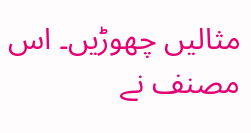مثالیں چھوڑیں۔ اس مصنف نے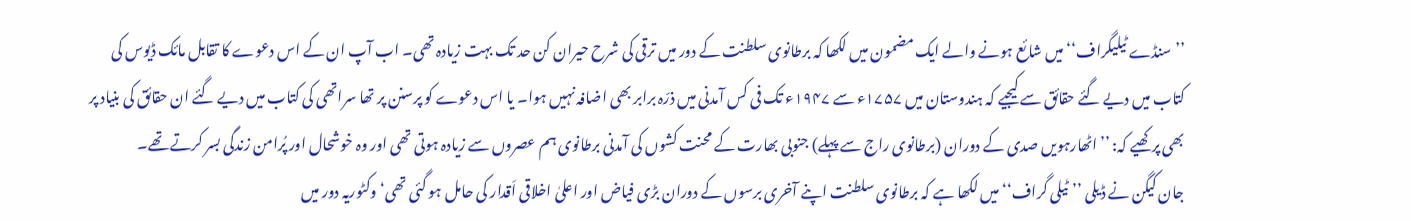’’سنڈے ٹیلیگراف‘‘ میں شائع ہونے والے ایک مضمون میں لکھا کہ برطانوی سلطنت کے دور میں ترقی کی شرح حیران کن حد تک بہت زیادہ تھی۔ اب آپ ان کے اس دعوے کا تقابل مائک ڈیوس کی کتاب میں دیے گئے حقائق سے کیجیے کہ ہندوستان میں ۱۷۵۷ء سے ۱۹۴۷ء تک فی کس آمدنی میں ذرّہ برابر بھی اضافہ نہیں ہوا۔ یا اس دعوے کو پرسنن پر تھا سراتھی کی کتاب میں دیے گئے ان حقائق کی بنیاد پر بھی پرکھیے کہ: ’’اٹھارہویں صدی کے دوران (برطانوی راج سے پہلے) جنوبی بھارت کے محنت کشوں کی آمدنی برطانوی ہم عصروں سے زیادہ ہوتی تھی اور وہ خوشحال اور پُرامن زندگی بسر کرتے تھے۔
جان کیگن نے ڈیلی ’’ٹیلی گراف‘‘ میں لکھا ہے کہ برطانوی سلطنت اپنے آخری برسوں کے دوران بڑی فیاض اور اعلیٰ اخلاقی اَقدار کی حامل ہو گئی تھی‘ وکٹوریہ دور میں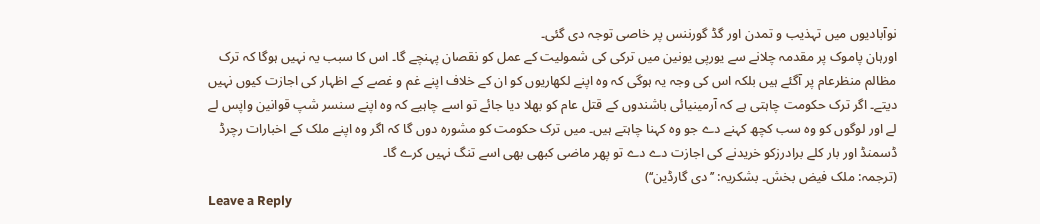نوآبادیوں میں تہذیب و تمدن اور گڈ گورننس پر خاصی توجہ دی گئی۔
اورہان پاموک پر مقدمہ چلانے سے یورپی یونین میں ترکی کی شمولیت کے عمل کو نقصان پہنچے گا۔ اس کا سبب یہ نہیں ہوگا کہ ترک مظالم منظرعام پر آگئے ہیں بلکہ اس کی وجہ یہ ہوگی کہ وہ اپنے لکھاریوں کو ان کے خلاف اپنے غم و غصے کے اظہار کی اجازت کیوں نہیں دیتے۔ اگر ترک حکومت چاہتی ہے کہ آرمینیائی باشندوں کے قتل عام کو بھلا دیا جائے تو اسے چاہیے کہ وہ اپنے سنسر شپ قوانین واپس لے لے اور لوگوں کو وہ سب کچھ کہنے دے جو وہ کہنا چاہتے ہیں۔ میں ترک حکومت کو مشورہ دوں گا کہ اگر وہ اپنے ملک کے اخبارات رچرڈ ڈسمنڈ اور بار کلے برادرزکو خریدنے کی اجازت دے دے تو پھر ماضی کبھی بھی اسے تنگ نہیں کرے گا۔
(ترجمہ: ملک فیض بخش۔ بشکریہ: ’’دی گارڈین‘‘)
Leave a Reply